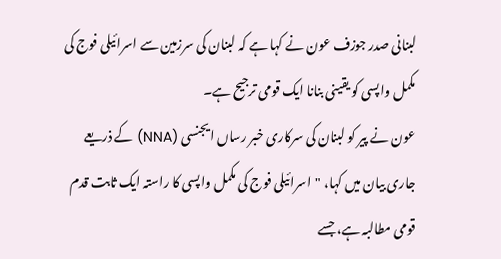لبنانی صدر جوزف عون نے کہا ہے کہ لبنان کی سرزمین سے اسرائیلی فوج کی مکمل واپسی کو یقینی بنانا ایک قومی ترجیح ہے۔
عون نے پیر کو لبنان کی سرکاری خبر رساں ایجنسی (NNA) کے ذریعے جاری بیان میں کہا، "اسرائیلی فوج کی مکمل واپسی کا راستہ ایک ثابت قدم قومی مطالبہ ہے، جسے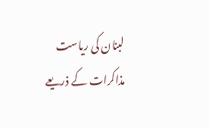لبنان کی ریاست مذاکرات کے ذریعے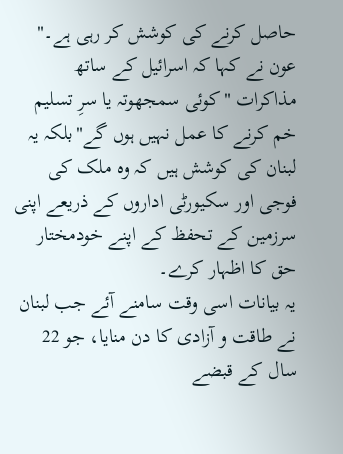حاصل کرنے کی کوشش کر رہی ہے۔"
عون نے کہا کہ اسرائیل کے ساتھ مذاکرات "کوئی سمجھوتہ یا سرِ تسلیم خم کرنے کا عمل نہیں ہوں گے"بلکہ یہ لبنان کی کوشش ہیں کہ وہ ملک کی فوجی اور سکیورٹی اداروں کے ذریعے اپنی سرزمین کے تحفظ کے اپنے خودمختار حق کا اظہار کرے۔
یہ بیانات اسی وقت سامنے آئے جب لبنان نے طاقت و آزادی کا دن منایا، جو 22 سال کے قبضے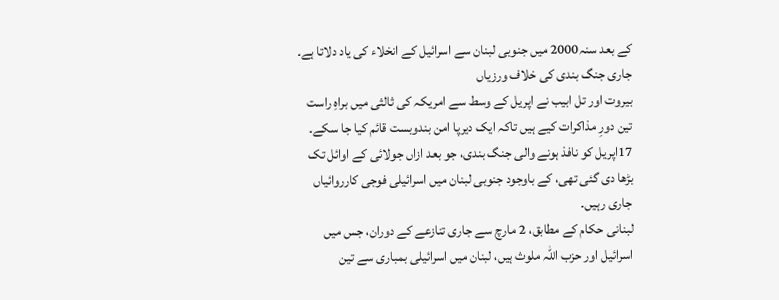کے بعد سنہ2000 میں جنوبی لبنان سے اسرائیل کے انخلاء کی یاد دلاتا ہے۔
جاری جنگ بندی کی خلاف ورزیاں
بیروت اور تل ابیب نے اپریل کے وسط سے امریکہ کی ثالثی میں براہِ راست تین دورِ مذاکرات کیے ہیں تاکہ ایک دیرپا امن بندوبست قائم کیا جا سکے۔
17اپریل کو نافذ ہونے والی جنگ بندی، جو بعد ازاں جولائی کے اوائل تک بڑھا دی گئی تھی، کے باوجود جنوبی لبنان میں اسرائیلی فوجی کارروائیاں جاری رہیں۔
لبنانی حکام کے مطابق، 2 مارچ سے جاری تنازعے کے دوران، جس میں اسرائیل اور حزب اللہ ملوث ہیں، لبنان میں اسرائیلی بمباری سے تین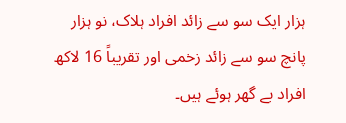ہزار ایک سو سے زائد افراد ہلاک، نو ہزار پانچ سو سے زائد زخمی اور تقریباً 16 لاکھ افراد بے گھر ہوئے ہیں۔